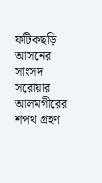ফটিকছড়ি আসনের সাংসদ সরোয়ার আলমগীরের শপথ গ্রহণ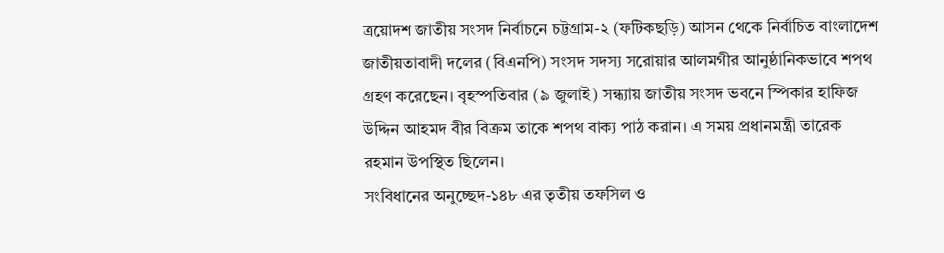ত্রয়োদশ জাতীয় সংসদ নির্বাচনে চট্টগ্রাম-২ (ফটিকছড়ি) আসন থেকে নির্বাচিত বাংলাদেশ জাতীয়তাবাদী দলের (বিএনপি) সংসদ সদস্য সরোয়ার আলমগীর আনুষ্ঠানিকভাবে শপথ গ্রহণ করেছেন। বৃহস্পতিবার (৯ জুলাই) সন্ধ্যায় জাতীয় সংসদ ভবনে স্পিকার হাফিজ উদ্দিন আহমদ বীর বিক্রম তাকে শপথ বাক্য পাঠ করান। এ সময় প্রধানমন্ত্রী তারেক রহমান উপস্থিত ছিলেন।
সংবিধানের অনুচ্ছেদ-১৪৮ এর তৃতীয় তফসিল ও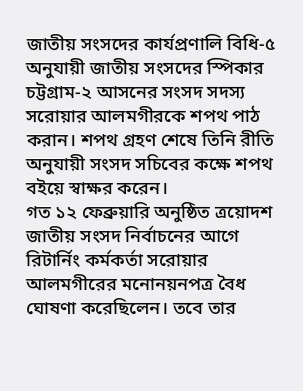জাতীয় সংসদের কার্যপ্রণালি বিধি-৫ অনুযায়ী জাতীয় সংসদের স্পিকার চট্টগ্রাম-২ আসনের সংসদ সদস্য সরোয়ার আলমগীরকে শপথ পাঠ করান। শপথ গ্রহণ শেষে তিনি রীতি অনুযায়ী সংসদ সচিবের কক্ষে শপথ বইয়ে স্বাক্ষর করেন।
গত ১২ ফেব্রুয়ারি অনুষ্ঠিত ত্রয়োদশ জাতীয় সংসদ নির্বাচনের আগে রিটার্নিং কর্মকর্তা সরোয়ার আলমগীরের মনোনয়নপত্র বৈধ ঘোষণা করেছিলেন। তবে তার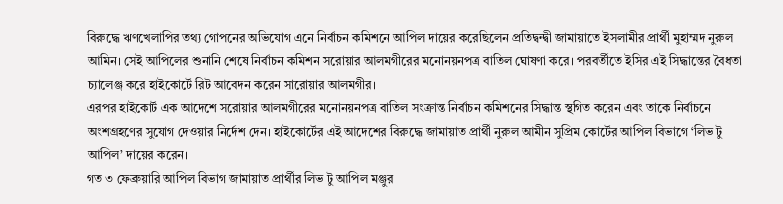বিরুদ্ধে ঋণখেলাপির তথ্য গোপনের অভিযোগ এনে নির্বাচন কমিশনে আপিল দায়ের করেছিলেন প্রতিদ্বন্দ্বী জামায়াতে ইসলামীর প্রার্থী মুহাম্মদ নুরুল আমিন। সেই আপিলের শুনানি শেষে নির্বাচন কমিশন সরোয়ার আলমগীরের মনোনয়নপত্র বাতিল ঘোষণা করে। পরবর্তীতে ইসির এই সিদ্ধান্তের বৈধতা চ্যালেঞ্জ করে হাইকোর্টে রিট আবেদন করেন সারোয়ার আলমগীর।
এরপর হাইকোর্ট এক আদেশে সরোয়ার আলমগীরের মনোনয়নপত্র বাতিল সংক্রান্ত নির্বাচন কমিশনের সিদ্ধান্ত স্থগিত করেন এবং তাকে নির্বাচনে অংশগ্রহণের সুযোগ দেওয়ার নির্দেশ দেন। হাইকোর্টের এই আদেশের বিরুদ্ধে জামায়াত প্রার্থী নুরুল আমীন সুপ্রিম কোর্টের আপিল বিভাগে ‘লিভ টু আপিল’ দায়ের করেন।
গত ৩ ফেব্রুয়ারি আপিল বিভাগ জামায়াত প্রার্থীর লিভ টু আপিল মঞ্জুর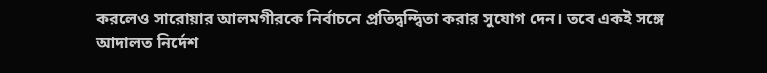করলেও সারোয়ার আলমগীরকে নির্বাচনে প্রতিদ্বন্দ্বিতা করার সুযোগ দেন। তবে একই সঙ্গে আদালত নির্দেশ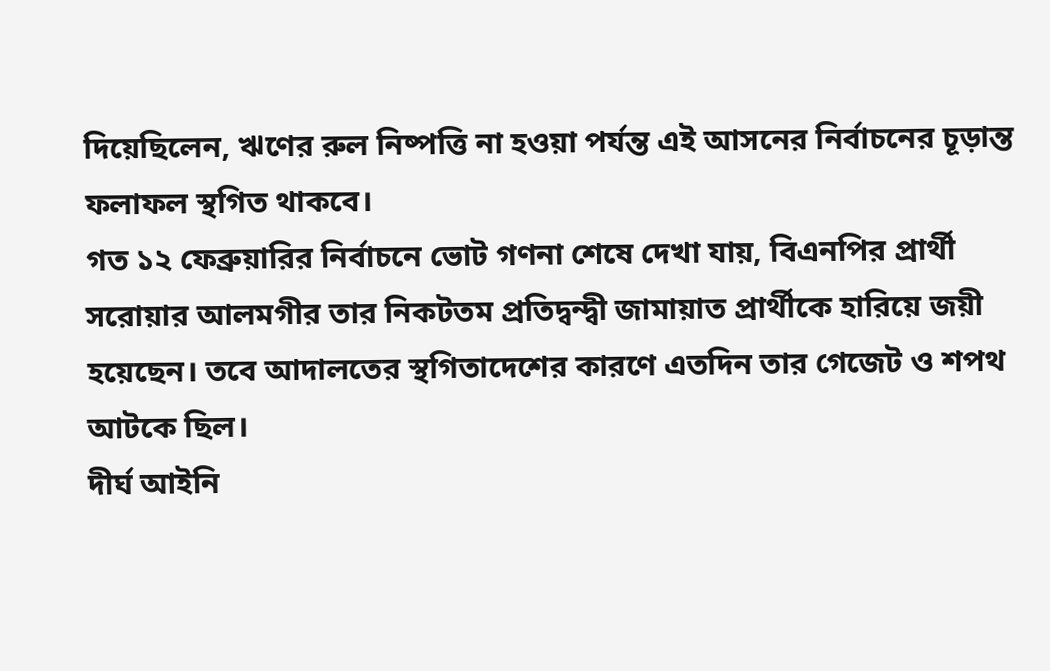দিয়েছিলেন, ঋণের রুল নিষ্পত্তি না হওয়া পর্যন্ত এই আসনের নির্বাচনের চূড়ান্ত ফলাফল স্থগিত থাকবে।
গত ১২ ফেব্রুয়ারির নির্বাচনে ভোট গণনা শেষে দেখা যায়, বিএনপির প্রার্থী সরোয়ার আলমগীর তার নিকটতম প্রতিদ্বন্দ্বী জামায়াত প্রার্থীকে হারিয়ে জয়ী হয়েছেন। তবে আদালতের স্থগিতাদেশের কারণে এতদিন তার গেজেট ও শপথ আটকে ছিল।
দীর্ঘ আইনি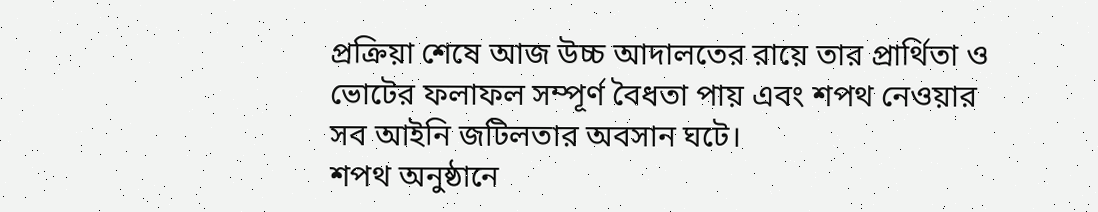প্রক্রিয়া শেষে আজ উচ্চ আদালতের রায়ে তার প্রার্থিতা ও ভোটের ফলাফল সম্পূর্ণ বৈধতা পায় এবং শপথ নেওয়ার সব আইনি জটিলতার অবসান ঘটে।
শপথ অনুষ্ঠানে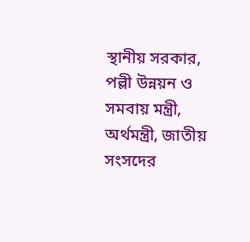স্থানীয় সরকার, পল্লী উন্নয়ন ও সমবায় মন্ত্রী, অর্থমন্ত্রী, জাতীয় সংসদের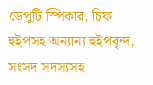ডেপুটি স্পিকার, চিফ হুইপসহ অন্যান্য হুইপবৃন্দ, সংসদ সদস্যসহ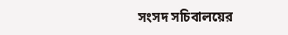সংসদ সচিবালয়ের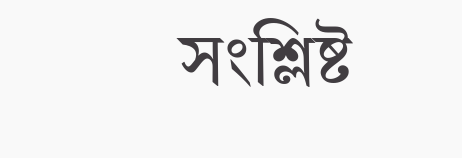সংশ্লিষ্ট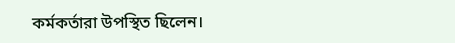কর্মকর্তারা উপস্থিত ছিলেন।